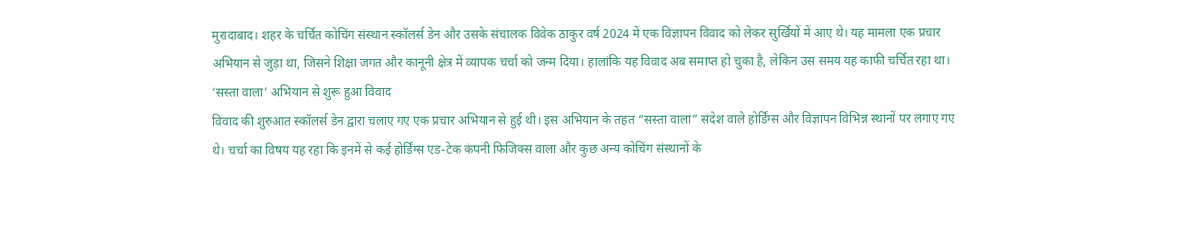मुरादाबाद। शहर के चर्चित कोचिंग संस्थान स्कॉलर्स डेन और उसके संचालक विवेक ठाकुर वर्ष 2024 में एक विज्ञापन विवाद को लेकर सुर्खियों में आए थे। यह मामला एक प्रचार अभियान से जुड़ा था, जिसने शिक्षा जगत और कानूनी क्षेत्र में व्यापक चर्चा को जन्म दिया। हालांकि यह विवाद अब समाप्त हो चुका है, लेकिन उस समय यह काफी चर्चित रहा था।
‘सस्ता वाला’ अभियान से शुरू हुआ विवाद
विवाद की शुरुआत स्कॉलर्स डेन द्वारा चलाए गए एक प्रचार अभियान से हुई थी। इस अभियान के तहत “सस्ता वाला” संदेश वाले होर्डिंग्स और विज्ञापन विभिन्न स्थानों पर लगाए गए थे। चर्चा का विषय यह रहा कि इनमें से कई होर्डिंग्स एड-टेक कंपनी फिजिक्स वाला और कुछ अन्य कोचिंग संस्थानों के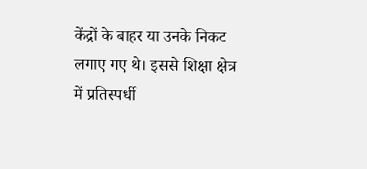केंद्रों के बाहर या उनके निकट लगाए गए थे। इससे शिक्षा क्षेत्र में प्रतिस्पर्धी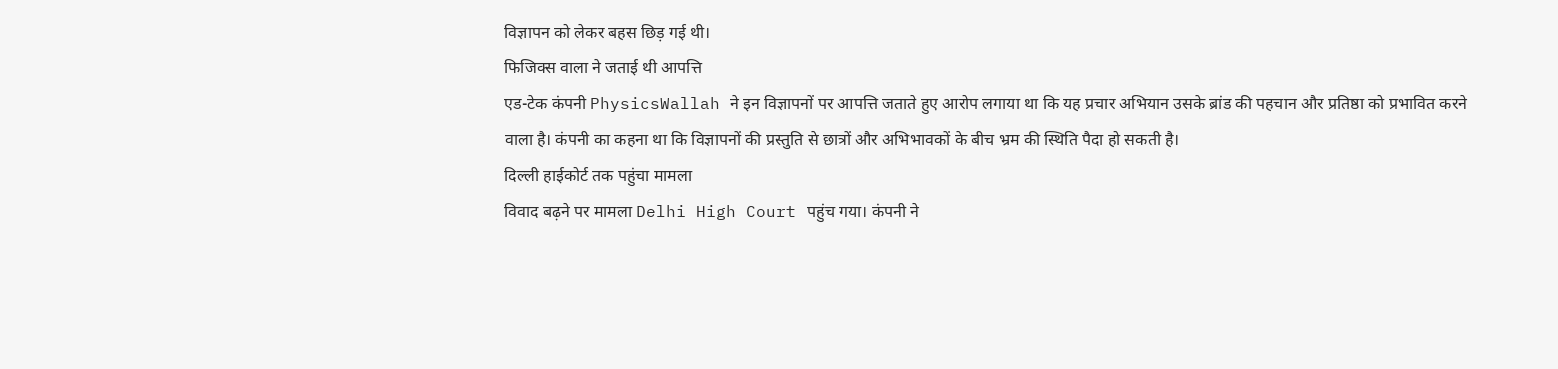विज्ञापन को लेकर बहस छिड़ गई थी।
फिजिक्स वाला ने जताई थी आपत्ति
एड-टेक कंपनी PhysicsWallah ने इन विज्ञापनों पर आपत्ति जताते हुए आरोप लगाया था कि यह प्रचार अभियान उसके ब्रांड की पहचान और प्रतिष्ठा को प्रभावित करने वाला है। कंपनी का कहना था कि विज्ञापनों की प्रस्तुति से छात्रों और अभिभावकों के बीच भ्रम की स्थिति पैदा हो सकती है।
दिल्ली हाईकोर्ट तक पहुंचा मामला
विवाद बढ़ने पर मामला Delhi High Court पहुंच गया। कंपनी ने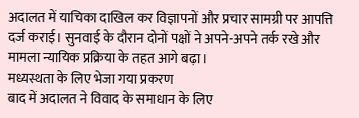अदालत में याचिका दाखिल कर विज्ञापनों और प्रचार सामग्री पर आपत्ति दर्ज कराई। सुनवाई के दौरान दोनों पक्षों ने अपने-अपने तर्क रखे और मामला न्यायिक प्रक्रिया के तहत आगे बढ़ा।
मध्यस्थता के लिए भेजा गया प्रकरण
बाद में अदालत ने विवाद के समाधान के लिए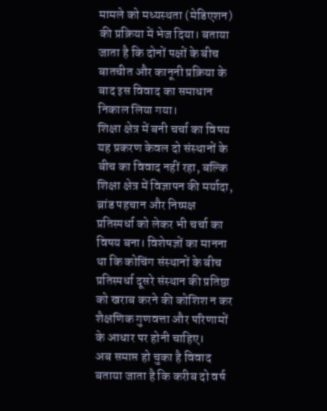मामले को मध्यस्थता (मेडिएशन) की प्रक्रिया में भेज दिया। बताया जाता है कि दोनों पक्षों के बीच बातचीत और कानूनी प्रक्रिया के बाद इस विवाद का समाधान निकाल लिया गया।
शिक्षा क्षेत्र में बनी चर्चा का विषय
यह प्रकरण केवल दो संस्थानों के बीच का विवाद नहीं रहा, बल्कि शिक्षा क्षेत्र में विज्ञापन की मर्यादा, ब्रांड पहचान और निष्पक्ष प्रतिस्पर्धा को लेकर भी चर्चा का विषय बना। विशेषज्ञों का मानना था कि कोचिंग संस्थानों के बीच प्रतिस्पर्धा दूसरे संस्थान की प्रतिष्ठा को खराब करने की कोशिश न कर शैक्षणिक गुणवत्ता और परिणामों के आधार पर होनी चाहिए।
अब समाप्त हो चुका है विवाद
बताया जाता है कि करीब दो वर्ष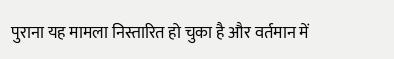पुराना यह मामला निस्तारित हो चुका है और वर्तमान में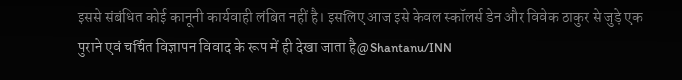इससे संबंधित कोई कानूनी कार्यवाही लंबित नहीं है। इसलिए आज इसे केवल स्कॉलर्स डेन और विवेक ठाकुर से जुड़े एक पुराने एवं चर्चित विज्ञापन विवाद के रूप में ही देखा जाता है@Shantanu/INN